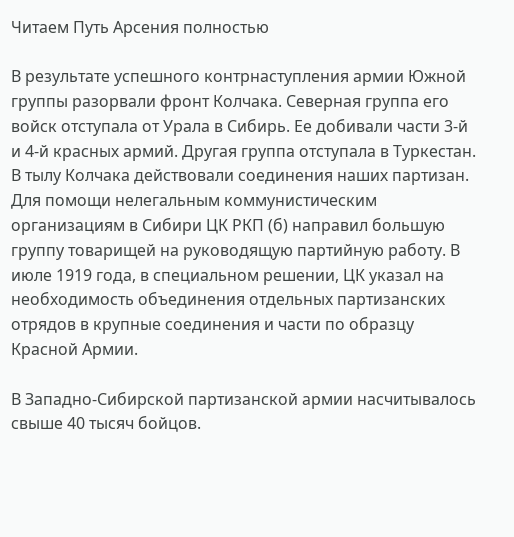Читаем Путь Арсения полностью

В результате успешного контрнаступления армии Южной группы разорвали фронт Колчака. Северная группа его войск отступала от Урала в Сибирь. Ее добивали части 3-й и 4-й красных армий. Другая группа отступала в Туркестан. В тылу Колчака действовали соединения наших партизан. Для помощи нелегальным коммунистическим организациям в Сибири ЦК РКП (б) направил большую группу товарищей на руководящую партийную работу. В июле 1919 года, в специальном решении, ЦК указал на необходимость объединения отдельных партизанских отрядов в крупные соединения и части по образцу Красной Армии.

В Западно-Сибирской партизанской армии насчитывалось свыше 40 тысяч бойцов.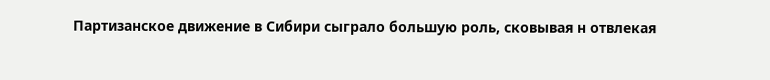Партизанское движение в Сибири сыграло большую роль, сковывая н отвлекая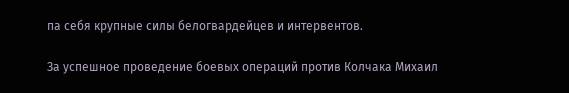па себя крупные силы белогвардейцев и интервентов.

За успешное проведение боевых операций против Колчака Михаил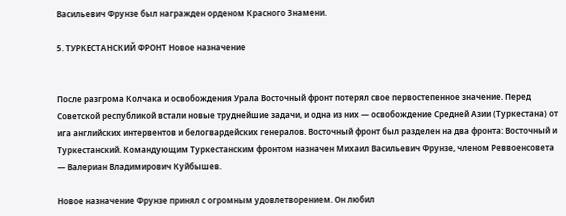Васильевич Фрунзе был награжден орденом Красного Знамени.

5. ТУРКЕСТАНСКИЙ ФРОНТ Новое назначение


После разгрома Колчака и освобождения Урала Восточный фронт потерял свое первостепенное значение. Перед Советской республикой встали новые труднейшие задачи, и одна из них — освобождение Средней Азии (Туркестана) от ига английских интервентов и белогвардейских генералов. Восточный фронт был разделен на два фронта: Восточный и Туркестанский. Командующим Туркестанским фронтом назначен Михаил Васильевич Фрунзе, членом Реввоенсовета — Валериан Владимирович Куйбышев.

Новое назначение Фрунзе принял с огромным удовлетворением. Он любил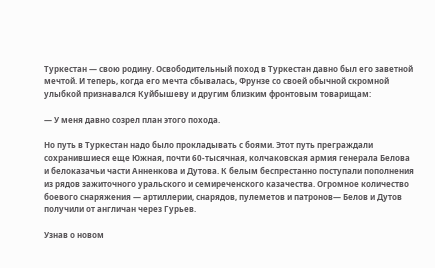Туркестан — свою родину. Освободительный поход в Туркестан давно был его заветной мечтой. И теперь, когда его мечта сбывалась, Фрунзе со своей обычной скромной улыбкой признавался Куйбышеву и другим близким фронтовым товарищам:

— У меня давно созрел план этого похода.

Но путь в Туркестан надо было прокладывать с боями. Этот путь преграждали сохранившиеся еще Южная, почти 60-тысячная, колчаковская армия генерала Белова и белоказачьи части Анненкова и Дутова. К белым беспрестанно поступали пополнения из рядов зажиточного уральского и семиреченского казачества. Огромное количество боевого снаряжения — артиллерии, снарядов, пулеметов и патронов— Белов и Дутов получили от англичан через Гурьев.

Узнав о новом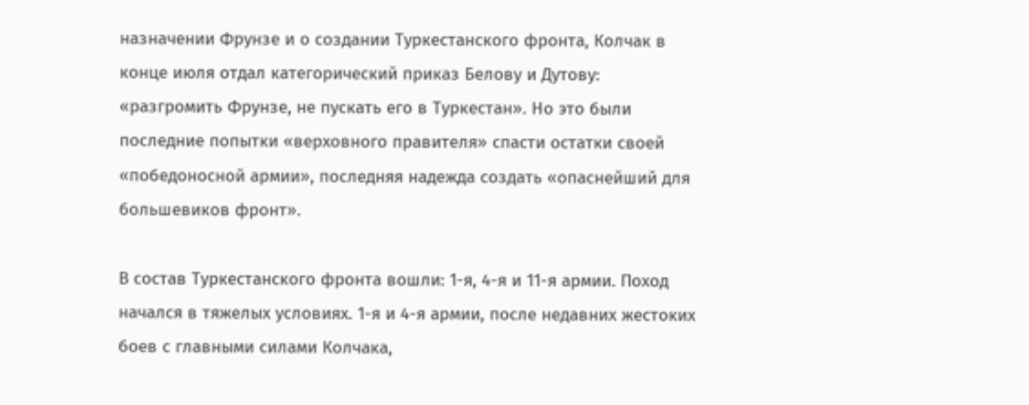назначении Фрунзе и о создании Туркестанского фронта, Колчак в конце июля отдал категорический приказ Белову и Дутову: «разгромить Фрунзе, не пускать его в Туркестан». Но это были последние попытки «верховного правителя» спасти остатки своей «победоносной армии», последняя надежда создать «опаснейший для большевиков фронт».

В состав Туркестанского фронта вошли: 1-я, 4-я и 11-я армии. Поход начался в тяжелых условиях. 1-я и 4-я армии, после недавних жестоких боев с главными силами Колчака,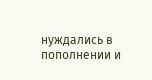нуждались в пополнении и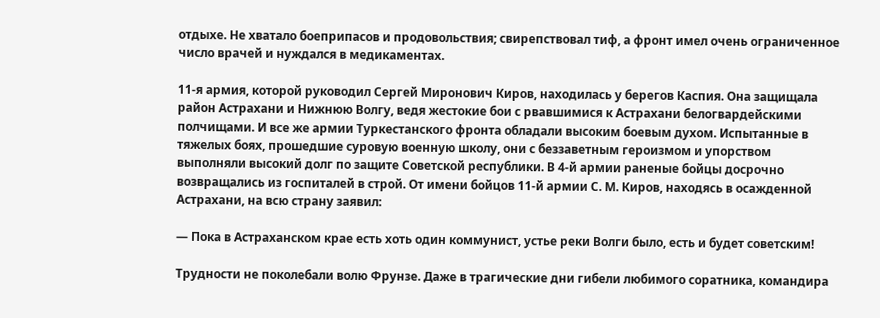отдыхе. Не хватало боеприпасов и продовольствия; свирепствовал тиф, а фронт имел очень ограниченное число врачей и нуждался в медикаментах.

11-я армия, которой руководил Сергей Миронович Киров, находилась у берегов Каспия. Она защищала район Астрахани и Нижнюю Волгу, ведя жестокие бои с рвавшимися к Астрахани белогвардейскими полчищами. И все же армии Туркестанского фронта обладали высоким боевым духом. Испытанные в тяжелых боях, прошедшие суровую военную школу, они с беззаветным героизмом и упорством выполняли высокий долг по защите Советской республики. В 4-й армии раненые бойцы досрочно возвращались из госпиталей в строй. От имени бойцов 11-й армии С. М. Киров, находясь в осажденной Астрахани, на всю страну заявил:

— Пока в Астраханском крае есть хоть один коммунист, устье реки Волги было, есть и будет советским!

Трудности не поколебали волю Фрунзе. Даже в трагические дни гибели любимого соратника, командира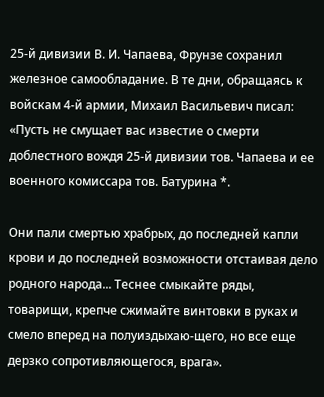25-й дивизии В. И. Чапаева, Фрунзе сохранил железное самообладание. В те дни, обращаясь к войскам 4-й армии, Михаил Васильевич писал: «Пусть не смущает вас известие о смерти доблестного вождя 25-й дивизии тов. Чапаева и ее военного комиссара тов. Батурина *.

Они пали смертью храбрых, до последней капли крови и до последней возможности отстаивая дело родного народа... Теснее смыкайте ряды, товарищи, крепче сжимайте винтовки в руках и смело вперед на полуиздыхаю-щего, но все еще дерзко сопротивляющегося, врага».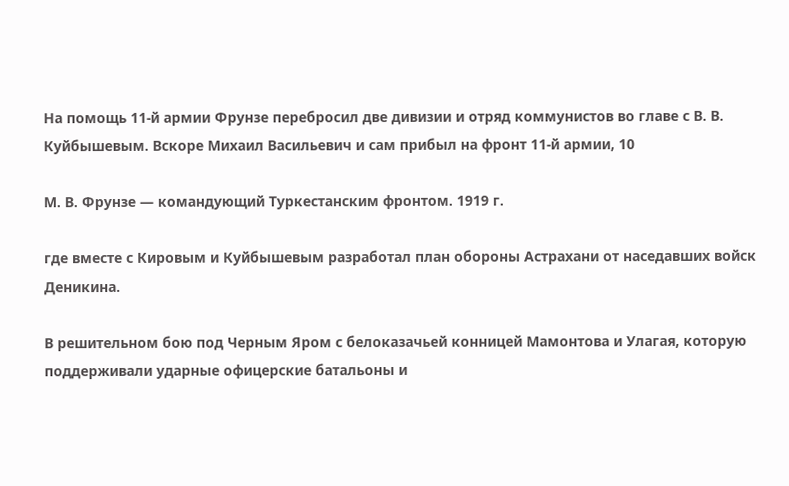На помощь 11-й армии Фрунзе перебросил две дивизии и отряд коммунистов во главе с В. В. Куйбышевым. Вскоре Михаил Васильевич и сам прибыл на фронт 11-й армии, 10

М. В. Фрунзе — командующий Туркестанским фронтом. 1919 г.

где вместе с Кировым и Куйбышевым разработал план обороны Астрахани от наседавших войск Деникина.

В решительном бою под Черным Яром с белоказачьей конницей Мамонтова и Улагая, которую поддерживали ударные офицерские батальоны и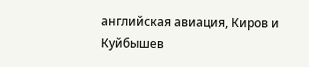английская авиация, Киров и Куйбышев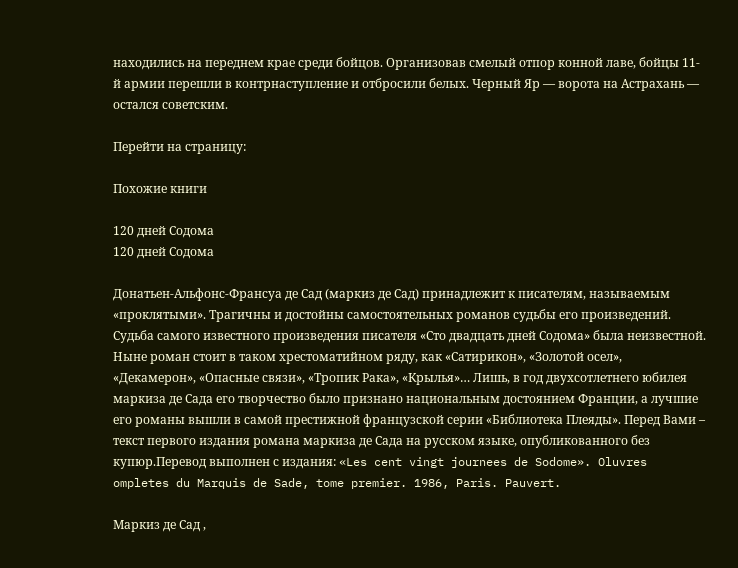находились на переднем крае среди бойцов. Организовав смелый отпор конной лаве, бойцы 11-й армии перешли в контрнаступление и отбросили белых. Черный Яр — ворота на Астрахань — остался советским.

Перейти на страницу:

Похожие книги

120 дней Содома
120 дней Содома

Донатьен-Альфонс-Франсуа де Сад (маркиз де Сад) принадлежит к писателям, называемым «проклятыми». Трагичны и достойны самостоятельных романов судьбы его произведений. Судьба самого известного произведения писателя «Сто двадцать дней Содома» была неизвестной. Ныне роман стоит в таком хрестоматийном ряду, как «Сатирикон», «Золотой осел», «Декамерон», «Опасные связи», «Тропик Рака», «Крылья»… Лишь, в год двухсотлетнего юбилея маркиза де Сада его творчество было признано национальным достоянием Франции, а лучшие его романы вышли в самой престижной французской серии «Библиотека Плеяды». Перед Вами – текст первого издания романа маркиза де Сада на русском языке, опубликованного без купюр.Перевод выполнен с издания: «Les cent vingt journees de Sodome». Oluvres ompletes du Marquis de Sade, tome premier. 1986, Paris. Pauvert.

Маркиз де Сад ,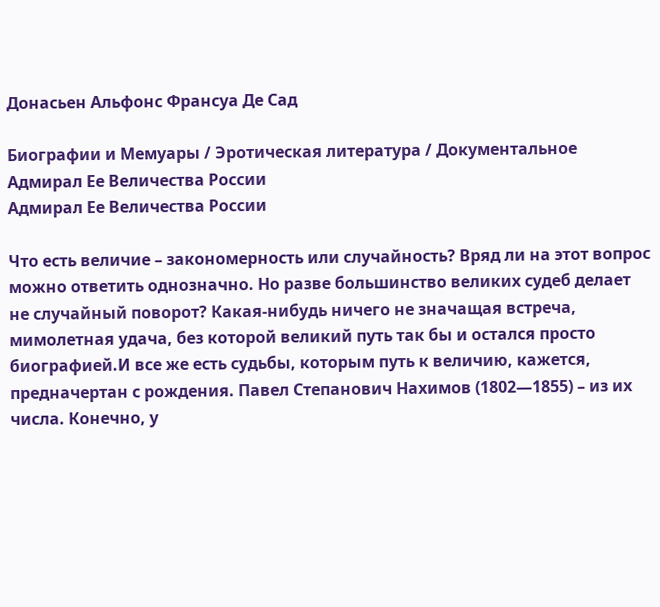Донасьен Альфонс Франсуа Де Сад

Биографии и Мемуары / Эротическая литература / Документальное
Адмирал Ее Величества России
Адмирал Ее Величества России

Что есть величие – закономерность или случайность? Вряд ли на этот вопрос можно ответить однозначно. Но разве большинство великих судеб делает не случайный поворот? Какая-нибудь ничего не значащая встреча, мимолетная удача, без которой великий путь так бы и остался просто биографией.И все же есть судьбы, которым путь к величию, кажется, предначертан с рождения. Павел Степанович Нахимов (1802—1855) – из их числа. Конечно, у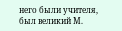него были учителя, был великий М.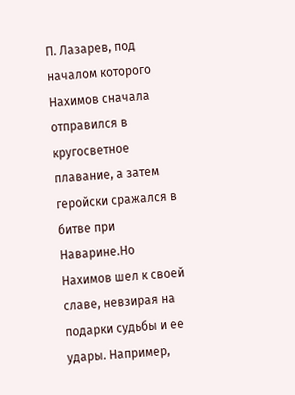П. Лазарев, под началом которого Нахимов сначала отправился в кругосветное плавание, а затем геройски сражался в битве при Наварине.Но Нахимов шел к своей славе, невзирая на подарки судьбы и ее удары. Например,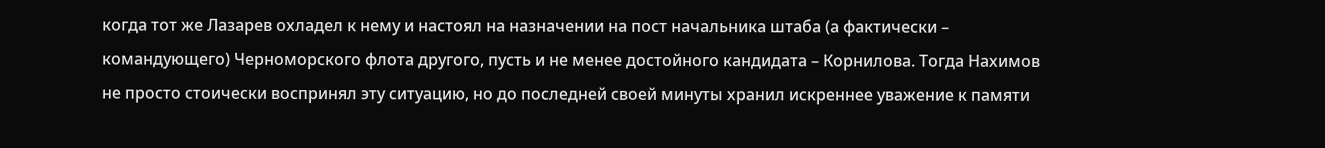когда тот же Лазарев охладел к нему и настоял на назначении на пост начальника штаба (а фактически – командующего) Черноморского флота другого, пусть и не менее достойного кандидата – Корнилова. Тогда Нахимов не просто стоически воспринял эту ситуацию, но до последней своей минуты хранил искреннее уважение к памяти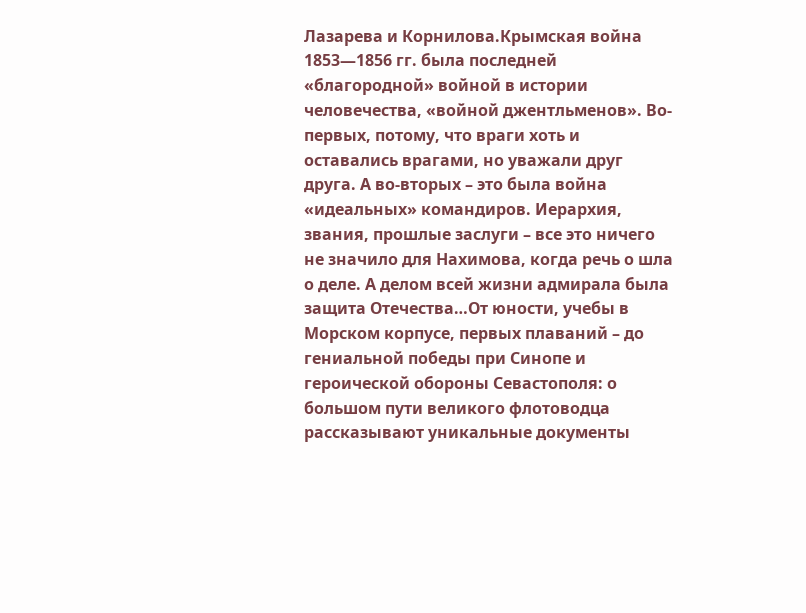Лазарева и Корнилова.Крымская война 1853—1856 гг. была последней «благородной» войной в истории человечества, «войной джентльменов». Во-первых, потому, что враги хоть и оставались врагами, но уважали друг друга. А во-вторых – это была война «идеальных» командиров. Иерархия, звания, прошлые заслуги – все это ничего не значило для Нахимова, когда речь о шла о деле. А делом всей жизни адмирала была защита Отечества…От юности, учебы в Морском корпусе, первых плаваний – до гениальной победы при Синопе и героической обороны Севастополя: о большом пути великого флотоводца рассказывают уникальные документы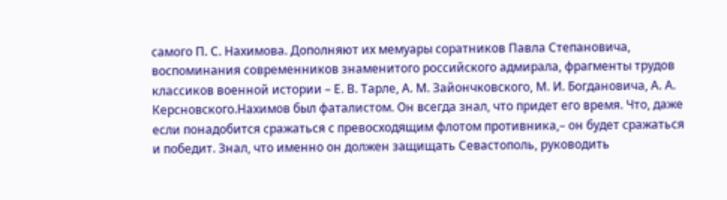самого П. С. Нахимова. Дополняют их мемуары соратников Павла Степановича, воспоминания современников знаменитого российского адмирала, фрагменты трудов классиков военной истории – Е. В. Тарле, А. М. Зайончковского, М. И. Богдановича, А. А. Керсновского.Нахимов был фаталистом. Он всегда знал, что придет его время. Что, даже если понадобится сражаться с превосходящим флотом противника,– он будет сражаться и победит. Знал, что именно он должен защищать Севастополь, руководить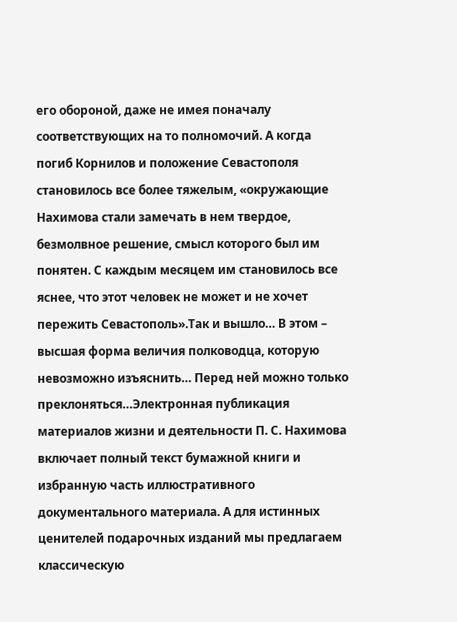его обороной, даже не имея поначалу соответствующих на то полномочий. А когда погиб Корнилов и положение Севастополя становилось все более тяжелым, «окружающие Нахимова стали замечать в нем твердое, безмолвное решение, смысл которого был им понятен. С каждым месяцем им становилось все яснее, что этот человек не может и не хочет пережить Севастополь».Так и вышло… В этом – высшая форма величия полководца, которую невозможно изъяснить… Перед ней можно только преклоняться…Электронная публикация материалов жизни и деятельности П. С. Нахимова включает полный текст бумажной книги и избранную часть иллюстративного документального материала. А для истинных ценителей подарочных изданий мы предлагаем классическую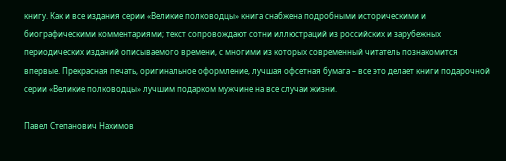книгу. Как и все издания серии «Великие полководцы» книга снабжена подробными историческими и биографическими комментариями; текст сопровождают сотни иллюстраций из российских и зарубежных периодических изданий описываемого времени, с многими из которых современный читатель познакомится впервые. Прекрасная печать, оригинальное оформление, лучшая офсетная бумага – все это делает книги подарочной серии «Великие полководцы» лучшим подарком мужчине на все случаи жизни.

Павел Степанович Нахимов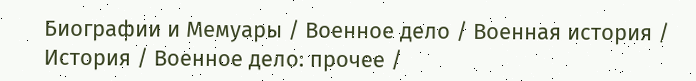Биографии и Мемуары / Военное дело / Военная история / История / Военное дело: прочее /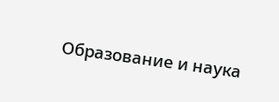Образование и наука